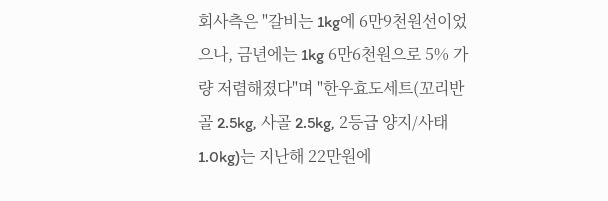회사측은 "갈비는 1kg에 6만9천원선이었으나, 금년에는 1kg 6만6천원으로 5% 가량 저렴해졌다"며 "한우효도세트(꼬리반골 2.5kg, 사골 2.5kg, 2등급 양지/사태 1.0kg)는 지난해 22만원에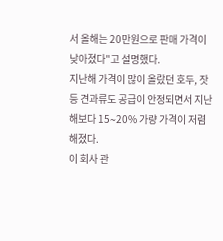서 올해는 20만원으로 판매 가격이 낮아졌다"고 설명했다.
지난해 가격이 많이 올랐던 호두, 잣 등 견과류도 공급이 안정되면서 지난해보다 15∼20% 가량 가격이 저렴해졌다.
이 회사 관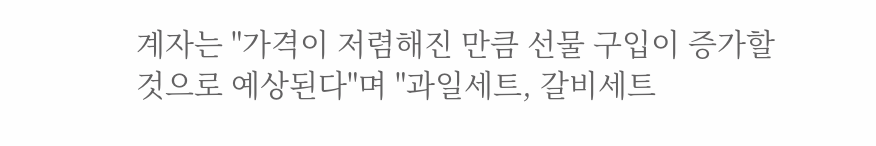계자는 "가격이 저렴해진 만큼 선물 구입이 증가할 것으로 예상된다"며 "과일세트, 갈비세트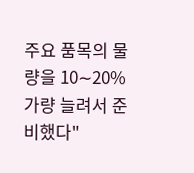주요 품목의 물량을 10∼20% 가량 늘려서 준비했다"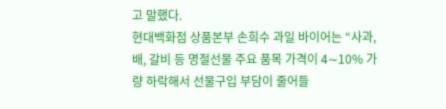고 말했다.
현대백화점 상품본부 손희수 과일 바이어는 “사과, 배, 갈비 등 명절선물 주요 품목 가격이 4∼10% 가량 하락해서 선물구입 부담이 줄어들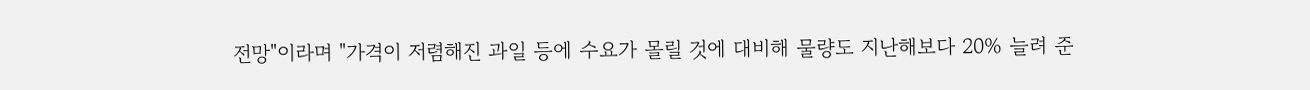전망"이라며 "가격이 저렴해진 과일 등에 수요가 몰릴 것에 대비해 물량도 지난해보다 20% 늘려 준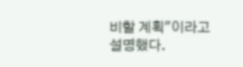비할 계획"이라고 설명했다.